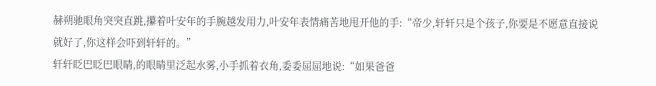赫朔驰眼角突突直跳,攥着叶安年的手腕越发用力,叶安年表情痛苦地甩开他的手:“帝少,轩轩只是个孩子,你要是不愿意直接说就好了,你这样会吓到轩轩的。”
轩轩眨巴眨巴眼睛,的眼睛里泛起水雾,小手抓着衣角,委委屈屈地说:“如果爸爸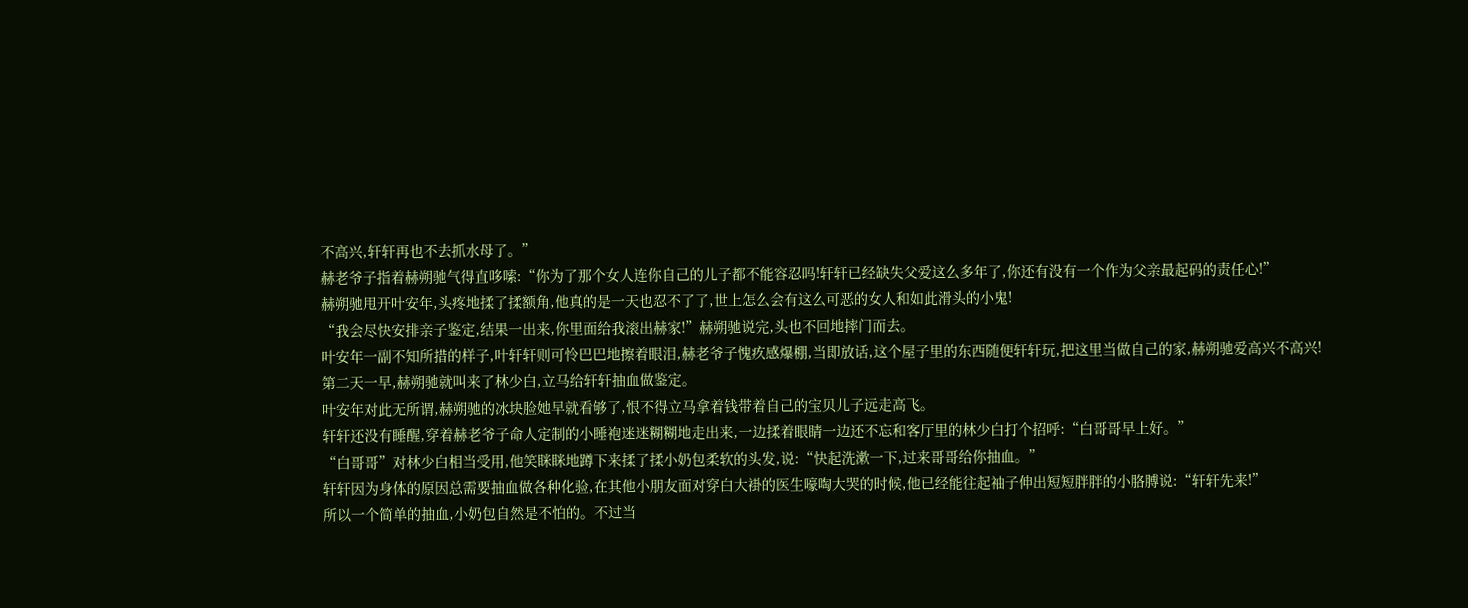不高兴,轩轩再也不去抓水母了。”
赫老爷子指着赫朔驰气得直哆嗦:“你为了那个女人连你自己的儿子都不能容忍吗!轩轩已经缺失父爱这么多年了,你还有没有一个作为父亲最起码的责任心!”
赫朔驰甩开叶安年,头疼地揉了揉额角,他真的是一天也忍不了了,世上怎么会有这么可恶的女人和如此滑头的小鬼!
“我会尽快安排亲子鉴定,结果一出来,你里面给我滚出赫家!”赫朔驰说完,头也不回地摔门而去。
叶安年一副不知所措的样子,叶轩轩则可怜巴巴地擦着眼泪,赫老爷子愧疚感爆棚,当即放话,这个屋子里的东西随便轩轩玩,把这里当做自己的家,赫朔驰爱高兴不高兴!
第二天一早,赫朔驰就叫来了林少白,立马给轩轩抽血做鉴定。
叶安年对此无所谓,赫朔驰的冰块脸她早就看够了,恨不得立马拿着钱带着自己的宝贝儿子远走高飞。
轩轩还没有睡醒,穿着赫老爷子命人定制的小睡袍迷迷糊糊地走出来,一边揉着眼睛一边还不忘和客厅里的林少白打个招呼:“白哥哥早上好。”
“白哥哥”对林少白相当受用,他笑眯眯地蹲下来揉了揉小奶包柔软的头发,说:“快起洗漱一下,过来哥哥给你抽血。”
轩轩因为身体的原因总需要抽血做各种化验,在其他小朋友面对穿白大褂的医生嚎啕大哭的时候,他已经能往起袖子伸出短短胖胖的小胳膊说:“轩轩先来!”
所以一个简单的抽血,小奶包自然是不怕的。不过当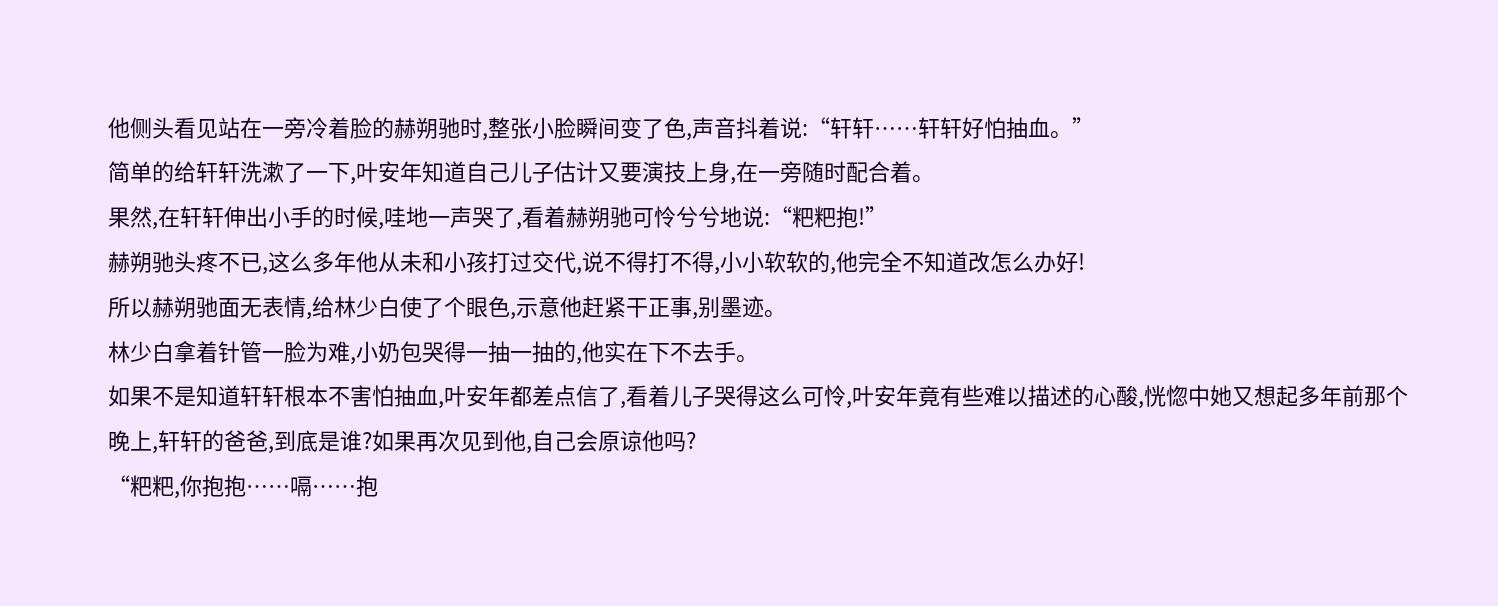他侧头看见站在一旁冷着脸的赫朔驰时,整张小脸瞬间变了色,声音抖着说:“轩轩……轩轩好怕抽血。”
简单的给轩轩洗漱了一下,叶安年知道自己儿子估计又要演技上身,在一旁随时配合着。
果然,在轩轩伸出小手的时候,哇地一声哭了,看着赫朔驰可怜兮兮地说:“粑粑抱!”
赫朔驰头疼不已,这么多年他从未和小孩打过交代,说不得打不得,小小软软的,他完全不知道改怎么办好!
所以赫朔驰面无表情,给林少白使了个眼色,示意他赶紧干正事,别墨迹。
林少白拿着针管一脸为难,小奶包哭得一抽一抽的,他实在下不去手。
如果不是知道轩轩根本不害怕抽血,叶安年都差点信了,看着儿子哭得这么可怜,叶安年竟有些难以描述的心酸,恍惚中她又想起多年前那个晚上,轩轩的爸爸,到底是谁?如果再次见到他,自己会原谅他吗?
“粑粑,你抱抱……嗝……抱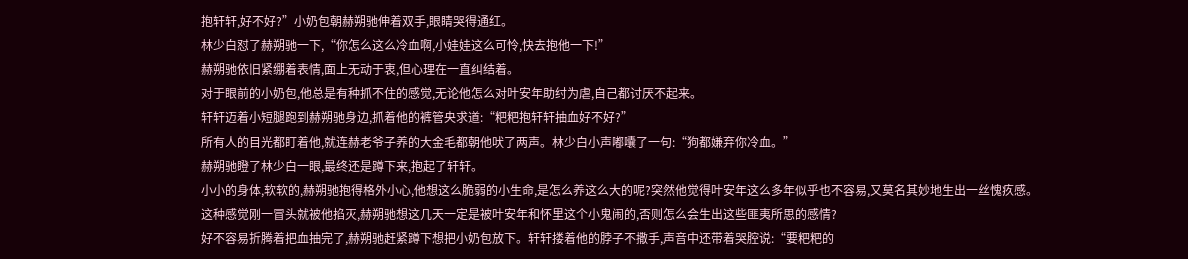抱轩轩,好不好?”小奶包朝赫朔驰伸着双手,眼睛哭得通红。
林少白怼了赫朔驰一下,“你怎么这么冷血啊,小娃娃这么可怜,快去抱他一下!”
赫朔驰依旧紧绷着表情,面上无动于衷,但心理在一直纠结着。
对于眼前的小奶包,他总是有种抓不住的感觉,无论他怎么对叶安年助纣为虐,自己都讨厌不起来。
轩轩迈着小短腿跑到赫朔驰身边,抓着他的裤管央求道:“粑粑抱轩轩抽血好不好?”
所有人的目光都盯着他,就连赫老爷子养的大金毛都朝他吠了两声。林少白小声嘟囔了一句:“狗都嫌弃你冷血。”
赫朔驰瞪了林少白一眼,最终还是蹲下来,抱起了轩轩。
小小的身体,软软的,赫朔驰抱得格外小心,他想这么脆弱的小生命,是怎么养这么大的呢?突然他觉得叶安年这么多年似乎也不容易,又莫名其妙地生出一丝愧疚感。
这种感觉刚一冒头就被他掐灭,赫朔驰想这几天一定是被叶安年和怀里这个小鬼闹的,否则怎么会生出这些匪夷所思的感情?
好不容易折腾着把血抽完了,赫朔驰赶紧蹲下想把小奶包放下。轩轩搂着他的脖子不撒手,声音中还带着哭腔说:“要粑粑的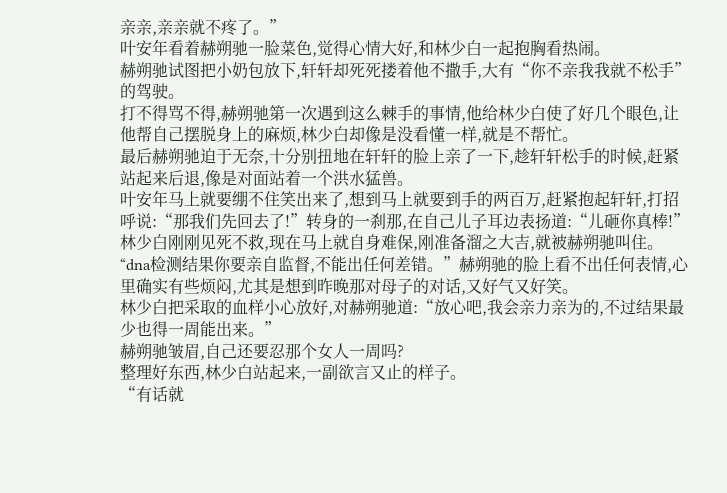亲亲,亲亲就不疼了。”
叶安年看着赫朔驰一脸菜色,觉得心情大好,和林少白一起抱胸看热闹。
赫朔驰试图把小奶包放下,轩轩却死死搂着他不撒手,大有“你不亲我我就不松手”的驾驶。
打不得骂不得,赫朔驰第一次遇到这么棘手的事情,他给林少白使了好几个眼色,让他帮自己摆脱身上的麻烦,林少白却像是没看懂一样,就是不帮忙。
最后赫朔驰迫于无奈,十分别扭地在轩轩的脸上亲了一下,趁轩轩松手的时候,赶紧站起来后退,像是对面站着一个洪水猛兽。
叶安年马上就要绷不住笑出来了,想到马上就要到手的两百万,赶紧抱起轩轩,打招呼说:“那我们先回去了!”转身的一刹那,在自己儿子耳边表扬道:“儿砸你真棒!”
林少白刚刚见死不救,现在马上就自身难保,刚准备溜之大吉,就被赫朔驰叫住。
“dna检测结果你要亲自监督,不能出任何差错。”赫朔驰的脸上看不出任何表情,心里确实有些烦闷,尤其是想到昨晚那对母子的对话,又好气又好笑。
林少白把采取的血样小心放好,对赫朔驰道:“放心吧,我会亲力亲为的,不过结果最少也得一周能出来。”
赫朔驰皱眉,自己还要忍那个女人一周吗?
整理好东西,林少白站起来,一副欲言又止的样子。
“有话就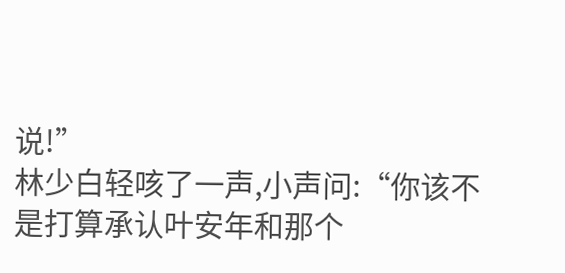说!”
林少白轻咳了一声,小声问:“你该不是打算承认叶安年和那个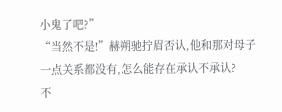小鬼了吧?”
“当然不是!”赫朔驰拧眉否认,他和那对母子一点关系都没有,怎么能存在承认不承认?
不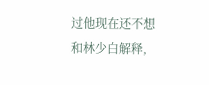过他现在还不想和林少白解释,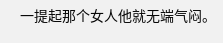一提起那个女人他就无端气闷。